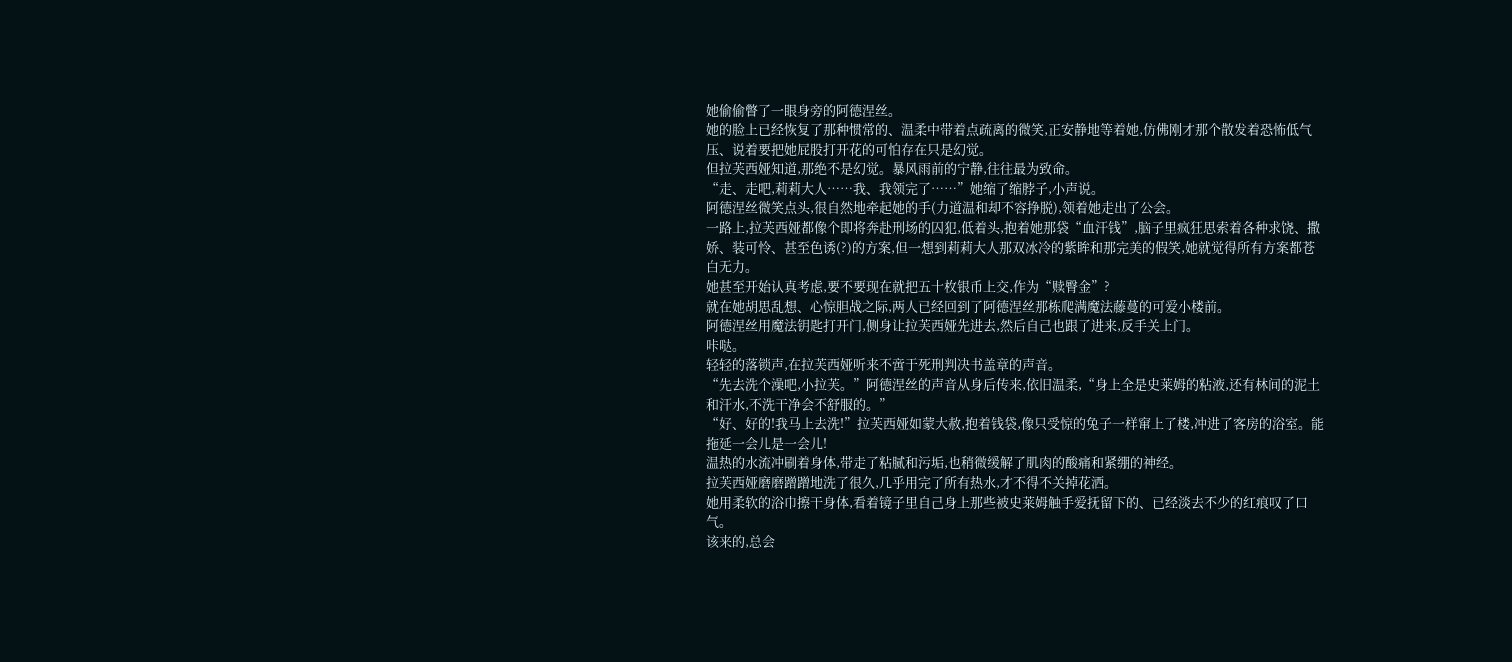她偷偷瞥了一眼身旁的阿德涅丝。
她的脸上已经恢复了那种惯常的、温柔中带着点疏离的微笑,正安静地等着她,仿佛刚才那个散发着恐怖低气压、说着要把她屁股打开花的可怕存在只是幻觉。
但拉芙西娅知道,那绝不是幻觉。暴风雨前的宁静,往往最为致命。
“走、走吧,莉莉大人……我、我领完了……”她缩了缩脖子,小声说。
阿德涅丝微笑点头,很自然地牵起她的手(力道温和却不容挣脱),领着她走出了公会。
一路上,拉芙西娅都像个即将奔赴刑场的囚犯,低着头,抱着她那袋“血汗钱”,脑子里疯狂思索着各种求饶、撒娇、装可怜、甚至色诱(?)的方案,但一想到莉莉大人那双冰冷的紫眸和那完美的假笑,她就觉得所有方案都苍白无力。
她甚至开始认真考虑,要不要现在就把五十枚银币上交,作为“赎臀金”?
就在她胡思乱想、心惊胆战之际,两人已经回到了阿德涅丝那栋爬满魔法藤蔓的可爱小楼前。
阿德涅丝用魔法钥匙打开门,侧身让拉芙西娅先进去,然后自己也跟了进来,反手关上门。
咔哒。
轻轻的落锁声,在拉芙西娅听来不啻于死刑判决书盖章的声音。
“先去洗个澡吧,小拉芙。”阿德涅丝的声音从身后传来,依旧温柔,“身上全是史莱姆的粘液,还有林间的泥土和汗水,不洗干净会不舒服的。”
“好、好的!我马上去洗!”拉芙西娅如蒙大赦,抱着钱袋,像只受惊的兔子一样窜上了楼,冲进了客房的浴室。能拖延一会儿是一会儿!
温热的水流冲刷着身体,带走了粘腻和污垢,也稍微缓解了肌肉的酸痛和紧绷的神经。
拉芙西娅磨磨蹭蹭地洗了很久,几乎用完了所有热水,才不得不关掉花洒。
她用柔软的浴巾擦干身体,看着镜子里自己身上那些被史莱姆触手爱抚留下的、已经淡去不少的红痕叹了口气。
该来的,总会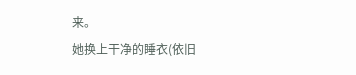来。
她换上干净的睡衣(依旧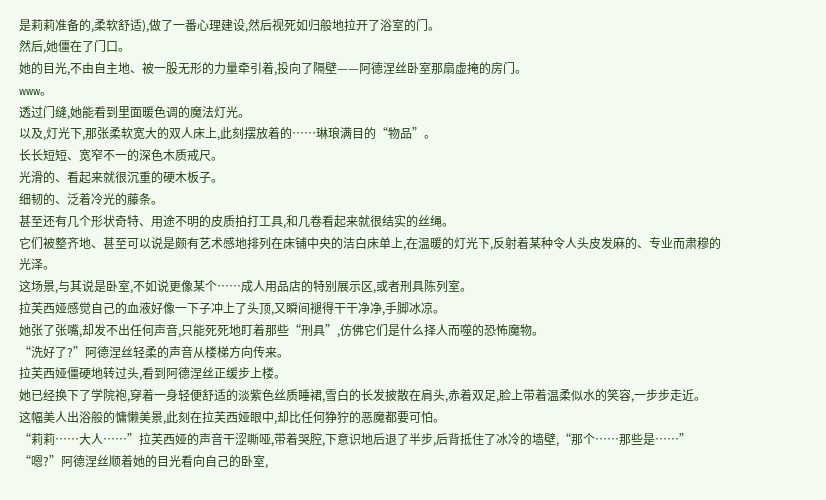是莉莉准备的,柔软舒适),做了一番心理建设,然后视死如归般地拉开了浴室的门。
然后,她僵在了门口。
她的目光,不由自主地、被一股无形的力量牵引着,投向了隔壁——阿德涅丝卧室那扇虚掩的房门。
www。
透过门缝,她能看到里面暖色调的魔法灯光。
以及,灯光下,那张柔软宽大的双人床上,此刻摆放着的……琳琅满目的“物品”。
长长短短、宽窄不一的深色木质戒尺。
光滑的、看起来就很沉重的硬木板子。
细韧的、泛着冷光的藤条。
甚至还有几个形状奇特、用途不明的皮质拍打工具,和几卷看起来就很结实的丝绳。
它们被整齐地、甚至可以说是颇有艺术感地排列在床铺中央的洁白床单上,在温暖的灯光下,反射着某种令人头皮发麻的、专业而肃穆的光泽。
这场景,与其说是卧室,不如说更像某个……成人用品店的特别展示区,或者刑具陈列室。
拉芙西娅感觉自己的血液好像一下子冲上了头顶,又瞬间褪得干干净净,手脚冰凉。
她张了张嘴,却发不出任何声音,只能死死地盯着那些“刑具”,仿佛它们是什么择人而噬的恐怖魔物。
“洗好了?”阿德涅丝轻柔的声音从楼梯方向传来。
拉芙西娅僵硬地转过头,看到阿德涅丝正缓步上楼。
她已经换下了学院袍,穿着一身轻便舒适的淡紫色丝质睡裙,雪白的长发披散在肩头,赤着双足,脸上带着温柔似水的笑容,一步步走近。
这幅美人出浴般的慵懒美景,此刻在拉芙西娅眼中,却比任何狰狞的恶魔都要可怕。
“莉莉……大人……”拉芙西娅的声音干涩嘶哑,带着哭腔,下意识地后退了半步,后背抵住了冰冷的墙壁,“那个……那些是……”
“嗯?”阿德涅丝顺着她的目光看向自己的卧室,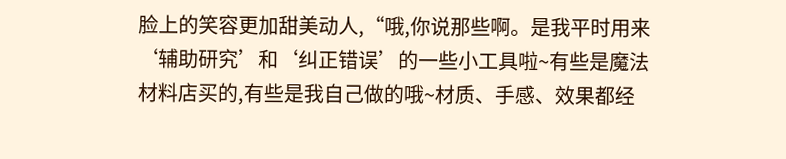脸上的笑容更加甜美动人,“哦,你说那些啊。是我平时用来‘辅助研究’和‘纠正错误’的一些小工具啦~有些是魔法材料店买的,有些是我自己做的哦~材质、手感、效果都经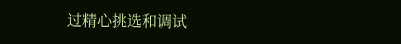过精心挑选和调试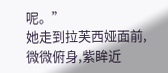呢。”
她走到拉芙西娅面前,微微俯身,紫眸近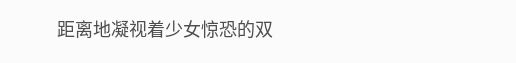距离地凝视着少女惊恐的双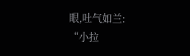眼,吐气如兰:
“小拉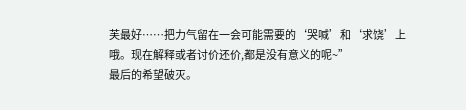芙最好……把力气留在一会可能需要的‘哭喊’和‘求饶’上哦。现在解释或者讨价还价,都是没有意义的呢~”
最后的希望破灭。